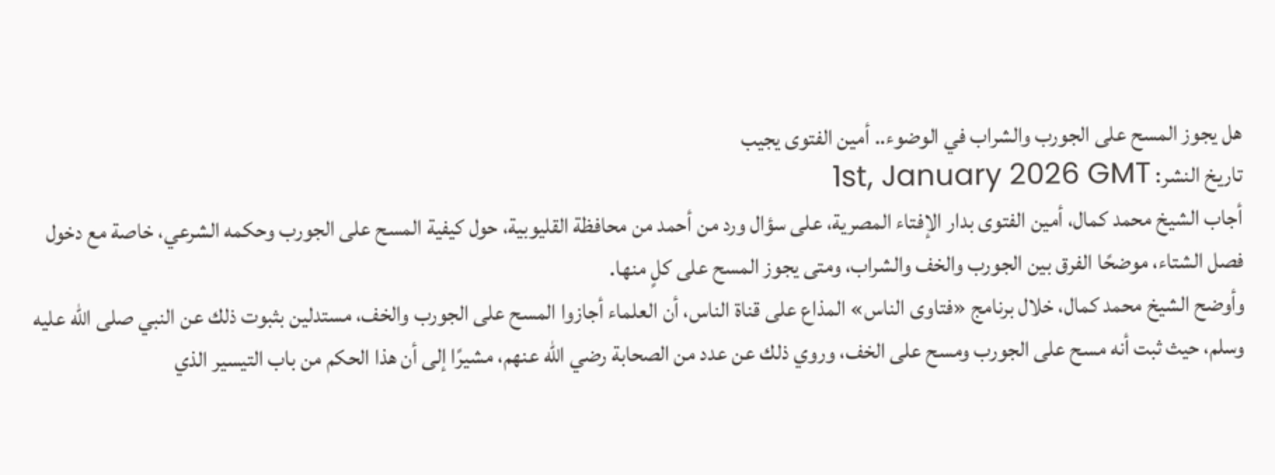هل يجوز المسح على الجورب والشراب في الوضوء.. أمين الفتوى يجيب
تاريخ النشر: 1st, January 2026 GMT
أجاب الشيخ محمد كمال، أمين الفتوى بدار الإفتاء المصرية، على سؤال ورد من أحمد من محافظة القليوبية، حول كيفية المسح على الجورب وحكمه الشرعي، خاصة مع دخول فصل الشتاء، موضحًا الفرق بين الجورب والخف والشراب، ومتى يجوز المسح على كلٍ منها.
وأوضح الشيخ محمد كمال، خلال برنامج «فتاوى الناس» المذاع على قناة الناس، أن العلماء أجازوا المسح على الجورب والخف، مستدلين بثبوت ذلك عن النبي صلى الله عليه وسلم، حيث ثبت أنه مسح على الجورب ومسح على الخف، وروي ذلك عن عدد من الصحابة رضي الله عنهم، مشيرًا إلى أن هذا الحكم من باب التيسير الذي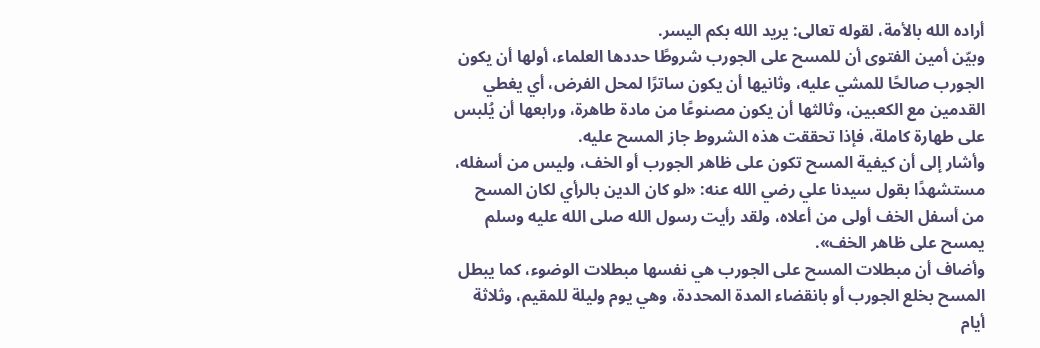أراده الله بالأمة، لقوله تعالى: يريد الله بكم اليسر.
وبيّن أمين الفتوى أن للمسح على الجورب شروطًا حددها العلماء، أولها أن يكون الجورب صالحًا للمشي عليه، وثانيها أن يكون ساترًا لمحل الفرض، أي يغطي القدمين مع الكعبين، وثالثها أن يكون مصنوعًا من مادة طاهرة، ورابعها أن يُلبس على طهارة كاملة، فإذا تحققت هذه الشروط جاز المسح عليه.
وأشار إلى أن كيفية المسح تكون على ظاهر الجورب أو الخف، وليس من أسفله، مستشهدًا بقول سيدنا علي رضي الله عنه: «لو كان الدين بالرأي لكان المسح من أسفل الخف أولى من أعلاه، ولقد رأيت رسول الله صلى الله عليه وسلم يمسح على ظاهر الخف».
وأضاف أن مبطلات المسح على الجورب هي نفسها مبطلات الوضوء، كما يبطل المسح بخلع الجورب أو بانقضاء المدة المحددة، وهي يوم وليلة للمقيم، وثلاثة أيام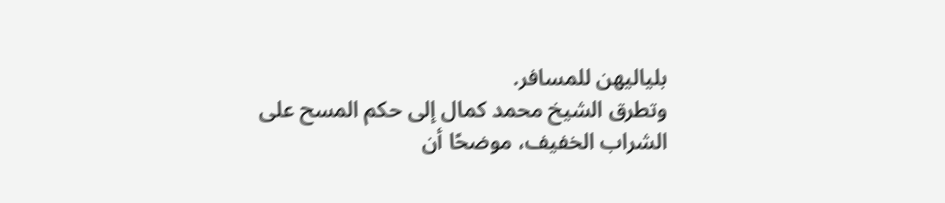بلياليهن للمسافر.
وتطرق الشيخ محمد كمال إلى حكم المسح على الشراب الخفيف، موضحًا أن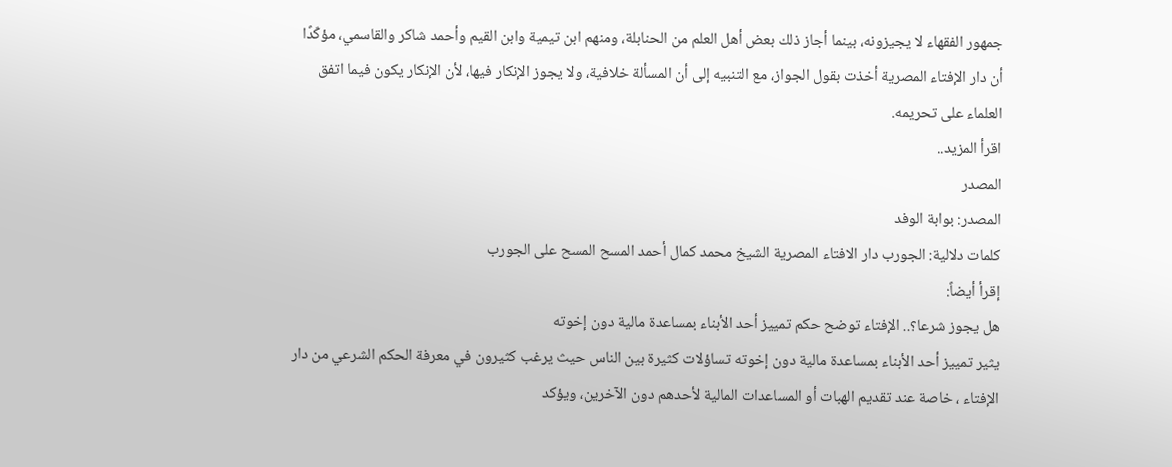جمهور الفقهاء لا يجيزونه، بينما أجاز ذلك بعض أهل العلم من الحنابلة، ومنهم ابن تيمية وابن القيم وأحمد شاكر والقاسمي، مؤكّدًا أن دار الإفتاء المصرية أخذت بقول الجواز، مع التنبيه إلى أن المسألة خلافية، ولا يجوز الإنكار فيها، لأن الإنكار يكون فيما اتفق العلماء على تحريمه.
اقرأ المزيد..
المصدر
المصدر: بوابة الوفد
كلمات دلالية: الجورب دار الافتاء المصرية الشيخ محمد كمال أحمد المسح المسح على الجورب
إقرأ أيضاً:
هل يجوز شرعا؟.. الإفتاء توضح حكم تمييز أحد الأبناء بمساعدة مالية دون إخوته
يثير تمييز أحد الأبناء بمساعدة مالية دون إخوته تساؤلات كثيرة بين الناس حيث يرغب كثيرون في معرفة الحكم الشرعي من دار الإفتاء ، خاصة عند تقديم الهبات أو المساعدات المالية لأحدهم دون الآخرين، ويؤكد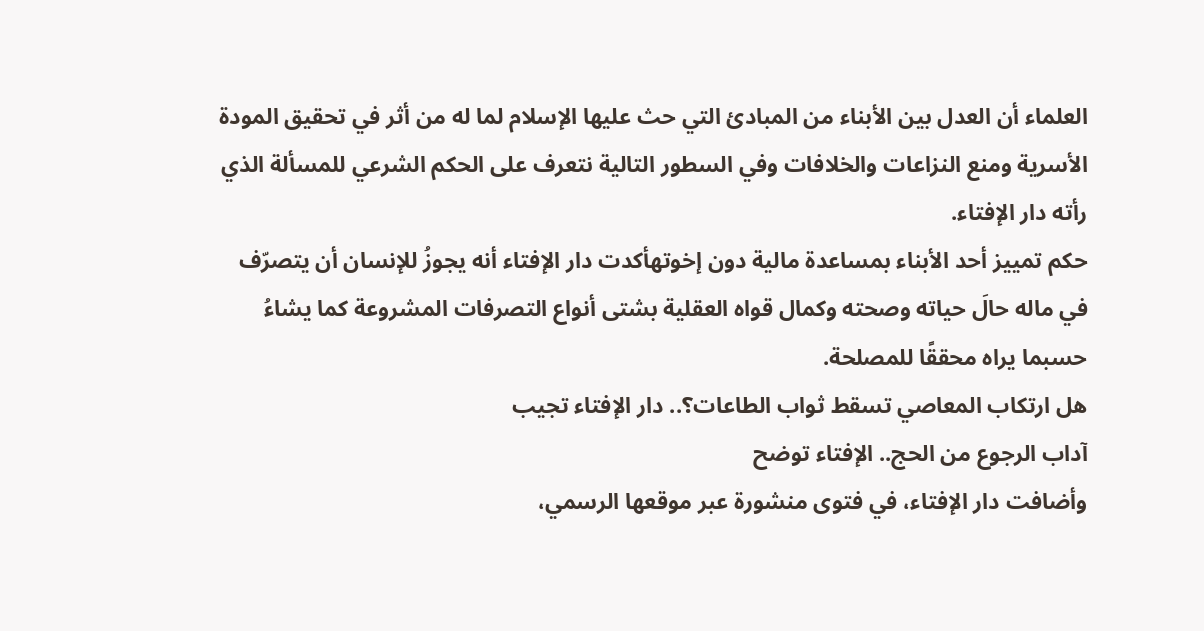العلماء أن العدل بين الأبناء من المبادئ التي حث عليها الإسلام لما له من أثر في تحقيق المودة الأسرية ومنع النزاعات والخلافات وفي السطور التالية نتعرف على الحكم الشرعي للمسألة الذي رأته دار الإفتاء.
حكم تمييز أحد الأبناء بمساعدة مالية دون إخوتهأكدت دار الإفتاء أنه يجوزُ للإنسان أن يتصرّف في ماله حالَ حياته وصحته وكمال قواه العقلية بشتى أنواع التصرفات المشروعة كما يشاءُ حسبما يراه محققًا للمصلحة.
هل ارتكاب المعاصي تسقط ثواب الطاعات؟.. دار الإفتاء تجيب
آداب الرجوع من الحج.. الإفتاء توضح
وأضافت دار الإفتاء، في فتوى منشورة عبر موقعها الرسمي،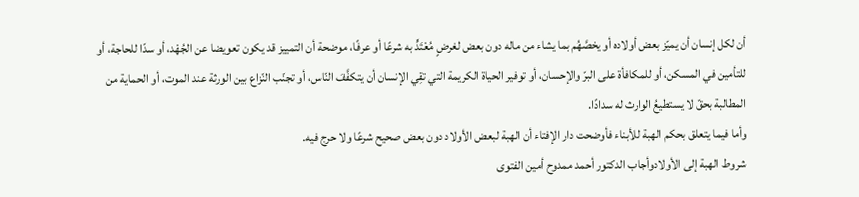أن لكل إنسان أن يميّز بعض أولاده أو يخصَّهُم بما يشاء من ماله دون بعض لغرضٍ مُعْتَدٍّ به شرعًا أو عرفًا، موضحة أن التمييز قد يكون تعويضا عن الجُهْد، أو سدّا للحاجة، أو للتأمين في المسكن، أو للمكافأة على البرّ والإحسان، أو توفير الحياة الكريمة التي تقِي الإنسان أن يتكفَّفَ النّاس، أو تجنّب النّزاع بين الورثة عند الموت، أو الحماية من المطالبة بحقّ لا يستطيعُ الوارث له سدادًا.
وأما فيما يتعلق بحكم الهبة للأبناء فأوضحت دار الإفتاء أن الهبة لبعض الأولاد دون بعض صحيح شرعًا ولا حرج فيه.
شروط الهبة إلى الأولادوأجاب الدكتور أحمد ممدوح أمين الفتوى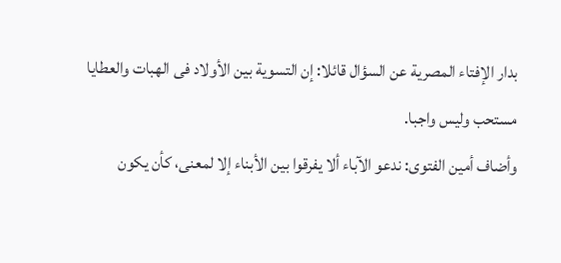بدار الإفتاء المصرية عن السؤال قائلا: إن التسوية بين الأولاد فى الهبات والعطايا مستحب وليس واجبا.
وأضاف أمين الفتوى: ندعو الآباء ألا يفرقوا بين الأبناء إلا لمعنى، كأن يكون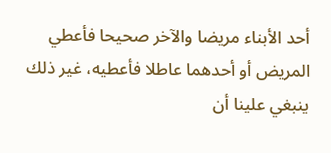أحد الأبناء مريضا والآخر صحيحا فأعطي المريض أو أحدهما عاطلا فأعطيه، غير ذلك ينبغي علينا أن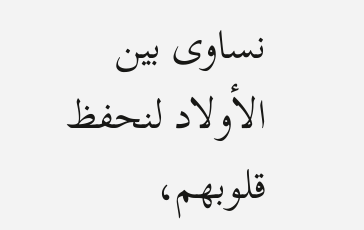نساوى بين الأولاد لنحفظ قلوبهم،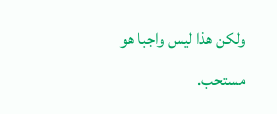ولكن هذا ليس واجبا هو مستحب.